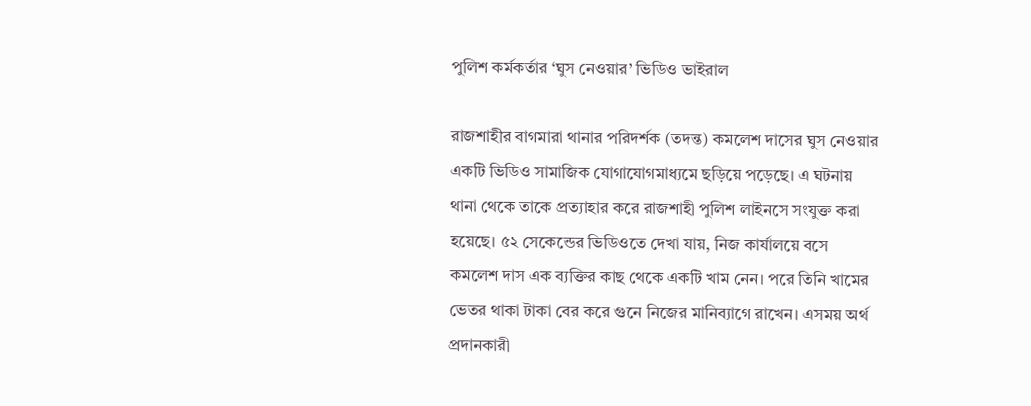পুলিশ কর্মকর্তার ‘ঘুস নেওয়ার’ ভিডিও ভাইরাল

রাজশাহীর বাগমারা থানার পরিদর্শক (তদন্ত) কমলেশ দাসের ঘুস নেওয়ার একটি ভিডিও সামাজিক যোগাযোগমাধ্যমে ছড়িয়ে পড়েছে। এ ঘটনায় থানা থেকে তাকে প্রত্যাহার করে রাজশাহী পুলিশ লাইনসে সংযুক্ত করা হয়েছে। ৫২ সেকেন্ডের ভিডিওতে দেখা যায়, নিজ কার্যালয়ে বসে কমলেশ দাস এক ব্যক্তির কাছ থেকে একটি খাম নেন। পরে তিনি খামের ভেতর থাকা টাকা বের করে গুনে নিজের মানিব্যাগে রাখেন। এসময় অর্থ প্রদানকারী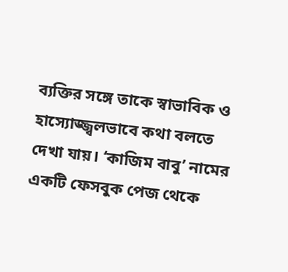ব্যক্তির সঙ্গে তাকে স্বাভাবিক ও হাস্যোজ্জ্বলভাবে কথা বলতে দেখা যায়। ‘কাজিম বাবু’ নামের একটি ফেসবুক পেজ থেকে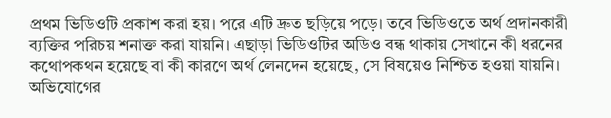প্রথম ভিডিওটি প্রকাশ করা হয়। পরে এটি দ্রুত ছড়িয়ে পড়ে। তবে ভিডিওতে অর্থ প্রদানকারী ব্যক্তির পরিচয় শনাক্ত করা যায়নি। এছাড়া ভিডিওটির অডিও বন্ধ থাকায় সেখানে কী ধরনের কথোপকথন হয়েছে বা কী কারণে অর্থ লেনদেন হয়েছে, সে বিষয়েও নিশ্চিত হওয়া যায়নি। অভিযোগের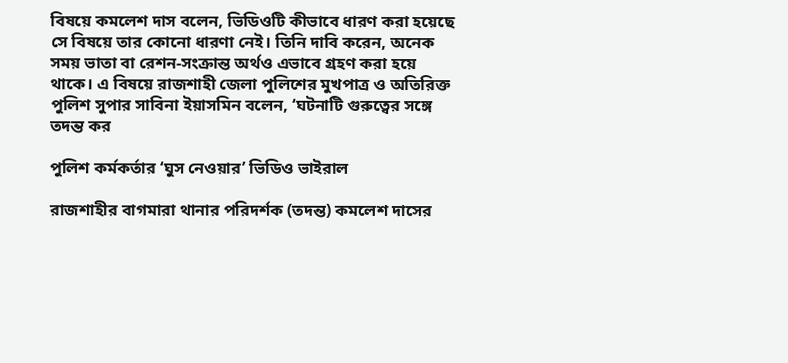বিষয়ে কমলেশ দাস বলেন, ভিডিওটি কীভাবে ধারণ করা হয়েছে সে বিষয়ে তার কোনো ধারণা নেই। তিনি দাবি করেন, অনেক সময় ভাতা বা রেশন-সংক্রান্ত অর্থও এভাবে গ্রহণ করা হয়ে থাকে। এ বিষয়ে রাজশাহী জেলা পুলিশের মুখপাত্র ও অতিরিক্ত পুলিশ সুপার সাবিনা ইয়াসমিন বলেন, ‘ঘটনাটি গুরুত্বের সঙ্গে তদন্ত কর

পুলিশ কর্মকর্তার ‘ঘুস নেওয়ার’ ভিডিও ভাইরাল

রাজশাহীর বাগমারা থানার পরিদর্শক (তদন্ত) কমলেশ দাসের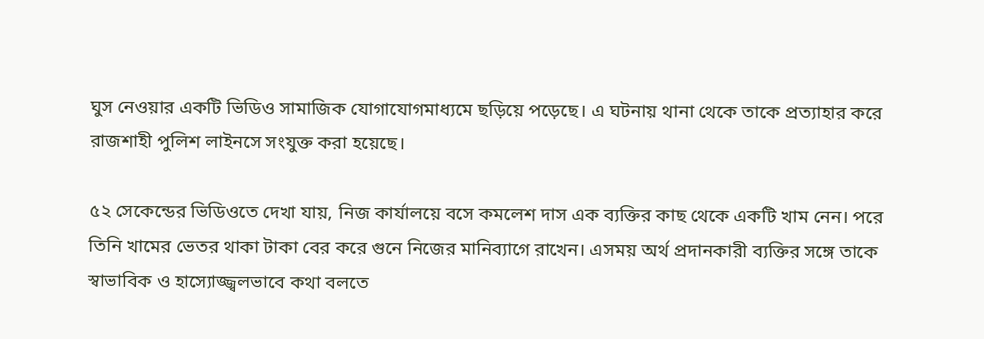ঘুস নেওয়ার একটি ভিডিও সামাজিক যোগাযোগমাধ্যমে ছড়িয়ে পড়েছে। এ ঘটনায় থানা থেকে তাকে প্রত্যাহার করে রাজশাহী পুলিশ লাইনসে সংযুক্ত করা হয়েছে।

৫২ সেকেন্ডের ভিডিওতে দেখা যায়, নিজ কার্যালয়ে বসে কমলেশ দাস এক ব্যক্তির কাছ থেকে একটি খাম নেন। পরে তিনি খামের ভেতর থাকা টাকা বের করে গুনে নিজের মানিব্যাগে রাখেন। এসময় অর্থ প্রদানকারী ব্যক্তির সঙ্গে তাকে স্বাভাবিক ও হাস্যোজ্জ্বলভাবে কথা বলতে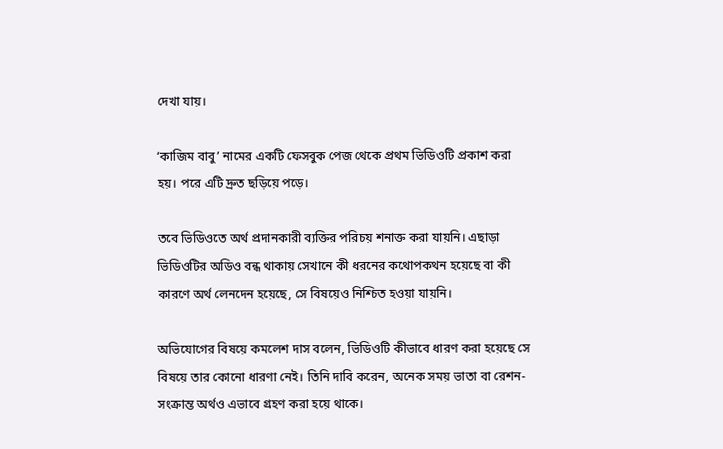দেখা যায়।

‘কাজিম বাবু’ নামের একটি ফেসবুক পেজ থেকে প্রথম ভিডিওটি প্রকাশ করা হয়। পরে এটি দ্রুত ছড়িয়ে পড়ে।

তবে ভিডিওতে অর্থ প্রদানকারী ব্যক্তির পরিচয় শনাক্ত করা যায়নি। এছাড়া ভিডিওটির অডিও বন্ধ থাকায় সেখানে কী ধরনের কথোপকথন হয়েছে বা কী কারণে অর্থ লেনদেন হয়েছে, সে বিষয়েও নিশ্চিত হওয়া যায়নি।

অভিযোগের বিষয়ে কমলেশ দাস বলেন, ভিডিওটি কীভাবে ধারণ করা হয়েছে সে বিষয়ে তার কোনো ধারণা নেই। তিনি দাবি করেন, অনেক সময় ভাতা বা রেশন-সংক্রান্ত অর্থও এভাবে গ্রহণ করা হয়ে থাকে।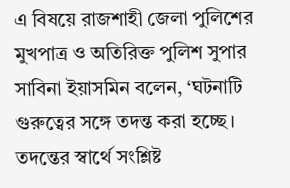এ বিষয়ে রাজশাহী জেলা পুলিশের মুখপাত্র ও অতিরিক্ত পুলিশ সুপার সাবিনা ইয়াসমিন বলেন, ‘ঘটনাটি গুরুত্বের সঙ্গে তদন্ত করা হচ্ছে। তদন্তের স্বার্থে সংশ্লিষ্ট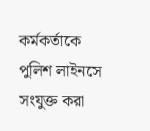কর্মকর্তাকে পুলিশ লাইনসে সংযুক্ত করা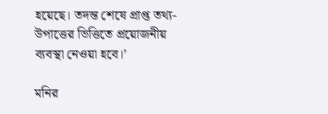হয়েছে। তদন্ত শেষে প্রাপ্ত তথ্য-উপাত্তের ভিত্তিতে প্রয়োজনীয় ব্যবস্থা নেওয়া হবে।’

মনির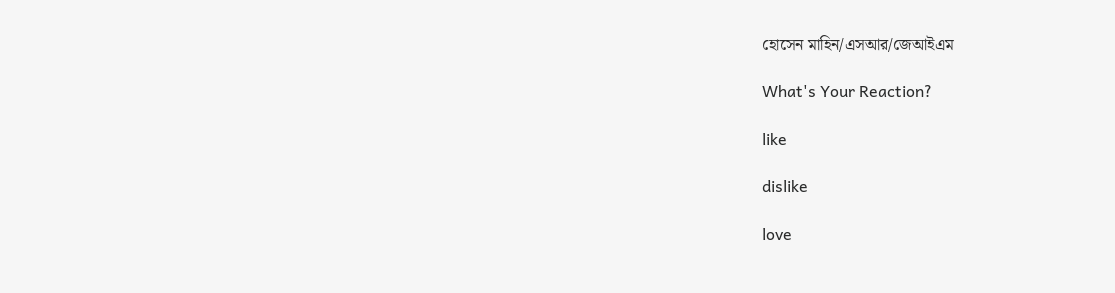হোসেন মাহিন/এসআর/জেআইএম

What's Your Reaction?

like

dislike

love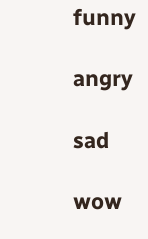funny

angry

sad

wow